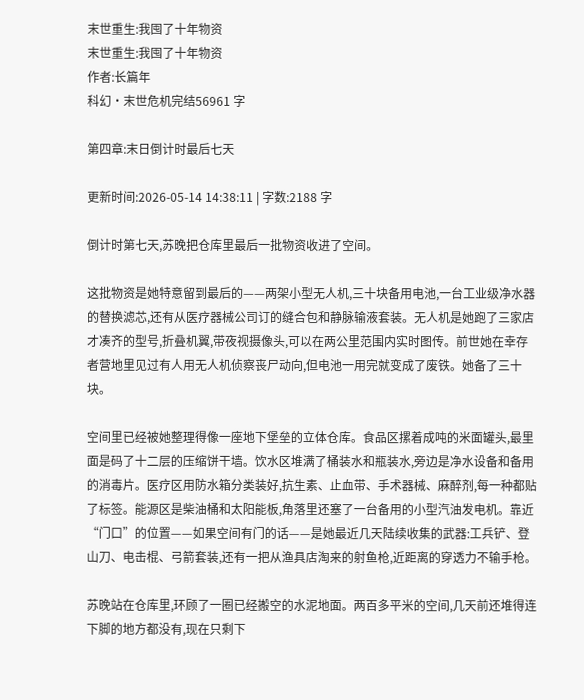末世重生:我囤了十年物资
末世重生:我囤了十年物资
作者:长篇年
科幻·末世危机完结56961 字

第四章:末日倒计时最后七天

更新时间:2026-05-14 14:38:11 | 字数:2188 字

倒计时第七天,苏晚把仓库里最后一批物资收进了空间。

这批物资是她特意留到最后的——两架小型无人机,三十块备用电池,一台工业级净水器的替换滤芯,还有从医疗器械公司订的缝合包和静脉输液套装。无人机是她跑了三家店才凑齐的型号,折叠机翼,带夜视摄像头,可以在两公里范围内实时图传。前世她在幸存者营地里见过有人用无人机侦察丧尸动向,但电池一用完就变成了废铁。她备了三十块。

空间里已经被她整理得像一座地下堡垒的立体仓库。食品区摞着成吨的米面罐头,最里面是码了十二层的压缩饼干墙。饮水区堆满了桶装水和瓶装水,旁边是净水设备和备用的消毒片。医疗区用防水箱分类装好,抗生素、止血带、手术器械、麻醉剂,每一种都贴了标签。能源区是柴油桶和太阳能板,角落里还塞了一台备用的小型汽油发电机。靠近“门口”的位置——如果空间有门的话——是她最近几天陆续收集的武器:工兵铲、登山刀、电击棍、弓箭套装,还有一把从渔具店淘来的射鱼枪,近距离的穿透力不输手枪。

苏晚站在仓库里,环顾了一圈已经搬空的水泥地面。两百多平米的空间,几天前还堆得连下脚的地方都没有,现在只剩下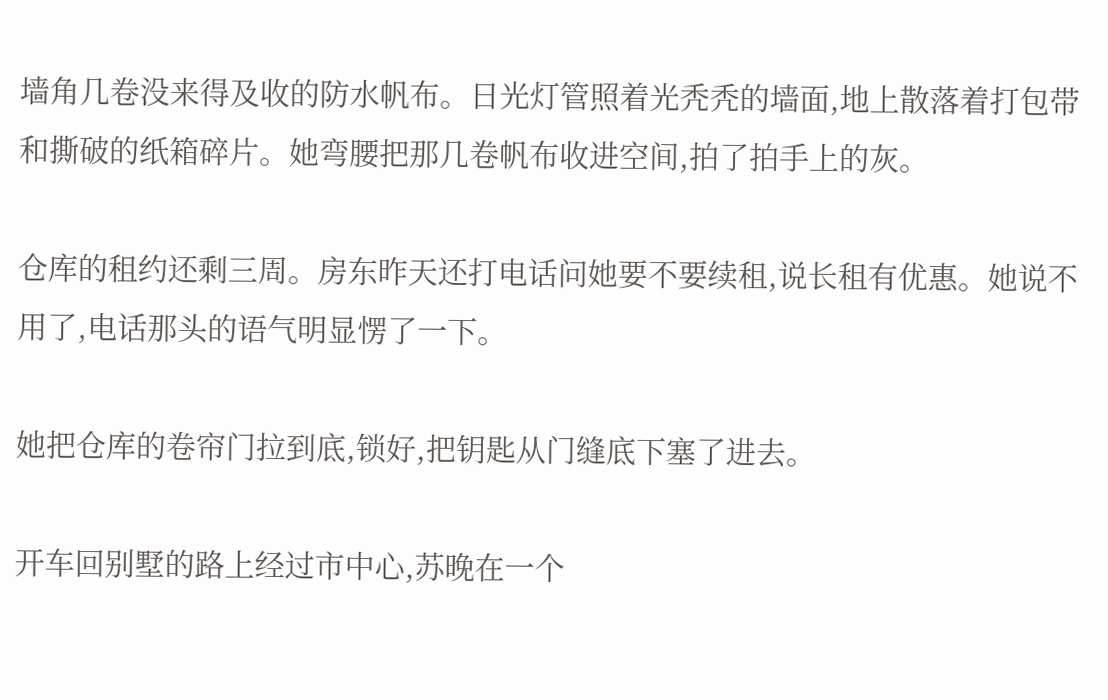墙角几卷没来得及收的防水帆布。日光灯管照着光秃秃的墙面,地上散落着打包带和撕破的纸箱碎片。她弯腰把那几卷帆布收进空间,拍了拍手上的灰。

仓库的租约还剩三周。房东昨天还打电话问她要不要续租,说长租有优惠。她说不用了,电话那头的语气明显愣了一下。

她把仓库的卷帘门拉到底,锁好,把钥匙从门缝底下塞了进去。

开车回别墅的路上经过市中心,苏晚在一个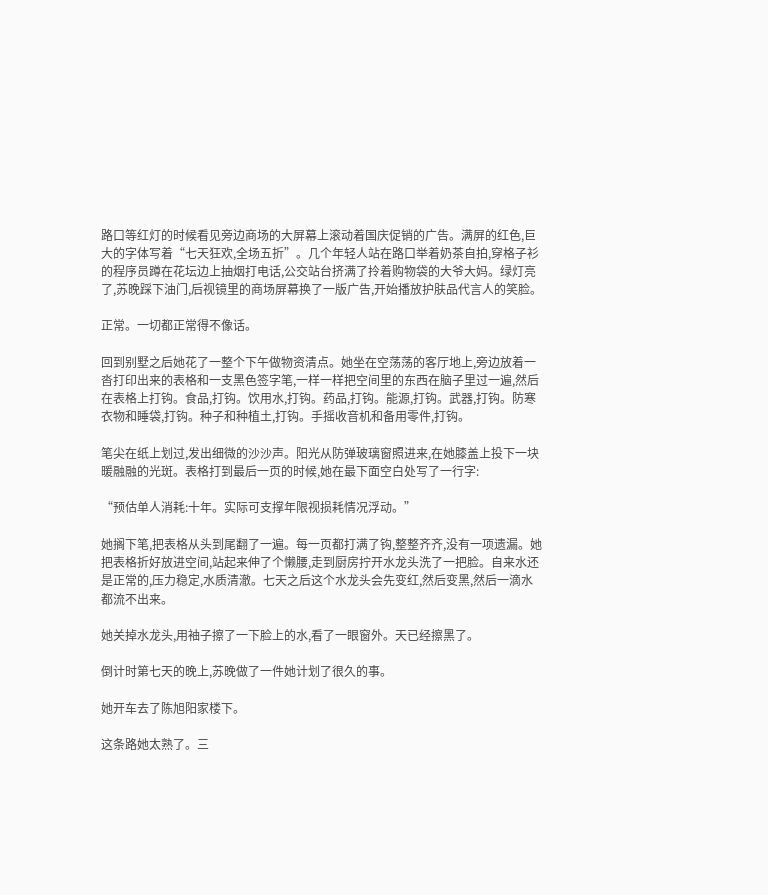路口等红灯的时候看见旁边商场的大屏幕上滚动着国庆促销的广告。满屏的红色,巨大的字体写着“七天狂欢,全场五折”。几个年轻人站在路口举着奶茶自拍,穿格子衫的程序员蹲在花坛边上抽烟打电话,公交站台挤满了拎着购物袋的大爷大妈。绿灯亮了,苏晚踩下油门,后视镜里的商场屏幕换了一版广告,开始播放护肤品代言人的笑脸。

正常。一切都正常得不像话。

回到别墅之后她花了一整个下午做物资清点。她坐在空荡荡的客厅地上,旁边放着一沓打印出来的表格和一支黑色签字笔,一样一样把空间里的东西在脑子里过一遍,然后在表格上打钩。食品,打钩。饮用水,打钩。药品,打钩。能源,打钩。武器,打钩。防寒衣物和睡袋,打钩。种子和种植土,打钩。手摇收音机和备用零件,打钩。

笔尖在纸上划过,发出细微的沙沙声。阳光从防弹玻璃窗照进来,在她膝盖上投下一块暖融融的光斑。表格打到最后一页的时候,她在最下面空白处写了一行字:

“预估单人消耗:十年。实际可支撑年限视损耗情况浮动。”

她搁下笔,把表格从头到尾翻了一遍。每一页都打满了钩,整整齐齐,没有一项遗漏。她把表格折好放进空间,站起来伸了个懒腰,走到厨房拧开水龙头洗了一把脸。自来水还是正常的,压力稳定,水质清澈。七天之后这个水龙头会先变红,然后变黑,然后一滴水都流不出来。

她关掉水龙头,用袖子擦了一下脸上的水,看了一眼窗外。天已经擦黑了。

倒计时第七天的晚上,苏晚做了一件她计划了很久的事。

她开车去了陈旭阳家楼下。

这条路她太熟了。三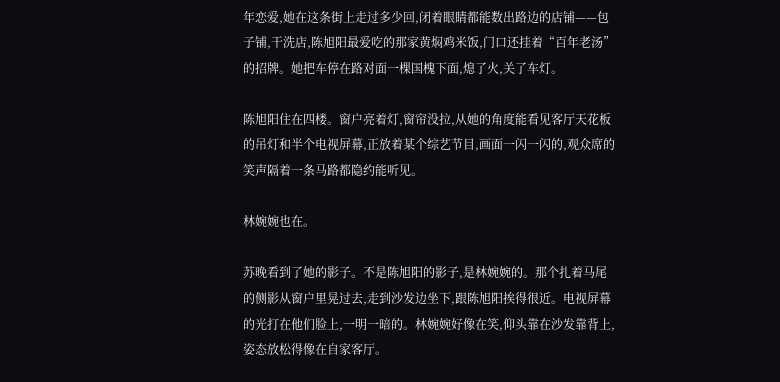年恋爱,她在这条街上走过多少回,闭着眼睛都能数出路边的店铺——包子铺,干洗店,陈旭阳最爱吃的那家黄焖鸡米饭,门口还挂着“百年老汤”的招牌。她把车停在路对面一棵国槐下面,熄了火,关了车灯。

陈旭阳住在四楼。窗户亮着灯,窗帘没拉,从她的角度能看见客厅天花板的吊灯和半个电视屏幕,正放着某个综艺节目,画面一闪一闪的,观众席的笑声隔着一条马路都隐约能听见。

林婉婉也在。

苏晚看到了她的影子。不是陈旭阳的影子,是林婉婉的。那个扎着马尾的侧影从窗户里晃过去,走到沙发边坐下,跟陈旭阳挨得很近。电视屏幕的光打在他们脸上,一明一暗的。林婉婉好像在笑,仰头靠在沙发靠背上,姿态放松得像在自家客厅。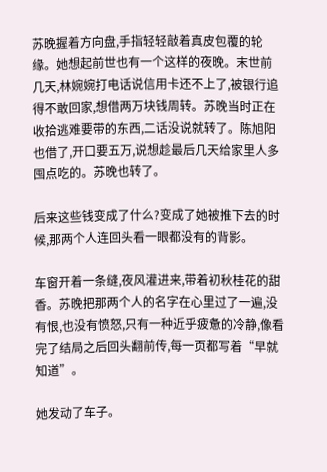苏晚握着方向盘,手指轻轻敲着真皮包覆的轮缘。她想起前世也有一个这样的夜晚。末世前几天,林婉婉打电话说信用卡还不上了,被银行追得不敢回家,想借两万块钱周转。苏晚当时正在收拾逃难要带的东西,二话没说就转了。陈旭阳也借了,开口要五万,说想趁最后几天给家里人多囤点吃的。苏晚也转了。

后来这些钱变成了什么?变成了她被推下去的时候,那两个人连回头看一眼都没有的背影。

车窗开着一条缝,夜风灌进来,带着初秋桂花的甜香。苏晚把那两个人的名字在心里过了一遍,没有恨,也没有愤怒,只有一种近乎疲惫的冷静,像看完了结局之后回头翻前传,每一页都写着“早就知道”。

她发动了车子。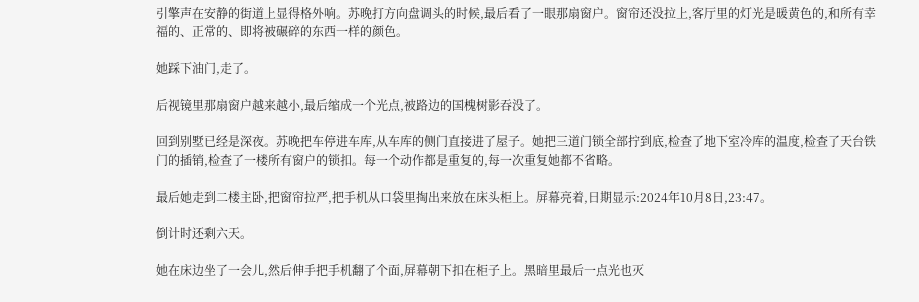引擎声在安静的街道上显得格外响。苏晚打方向盘调头的时候,最后看了一眼那扇窗户。窗帘还没拉上,客厅里的灯光是暖黄色的,和所有幸福的、正常的、即将被碾碎的东西一样的颜色。

她踩下油门,走了。

后视镜里那扇窗户越来越小,最后缩成一个光点,被路边的国槐树影吞没了。

回到别墅已经是深夜。苏晚把车停进车库,从车库的侧门直接进了屋子。她把三道门锁全部拧到底,检查了地下室冷库的温度,检查了天台铁门的插销,检查了一楼所有窗户的锁扣。每一个动作都是重复的,每一次重复她都不省略。

最后她走到二楼主卧,把窗帘拉严,把手机从口袋里掏出来放在床头柜上。屏幕亮着,日期显示:2024年10月8日,23:47。

倒计时还剩六天。

她在床边坐了一会儿,然后伸手把手机翻了个面,屏幕朝下扣在柜子上。黑暗里最后一点光也灭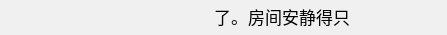了。房间安静得只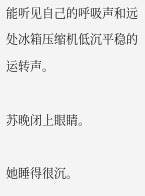能听见自己的呼吸声和远处冰箱压缩机低沉平稳的运转声。

苏晚闭上眼睛。

她睡得很沉。